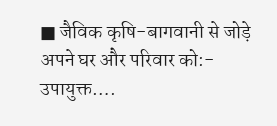■ जैविक कृषि-बागवानी से जोड़े अपने घर और परिवार को:- उपायुक्त….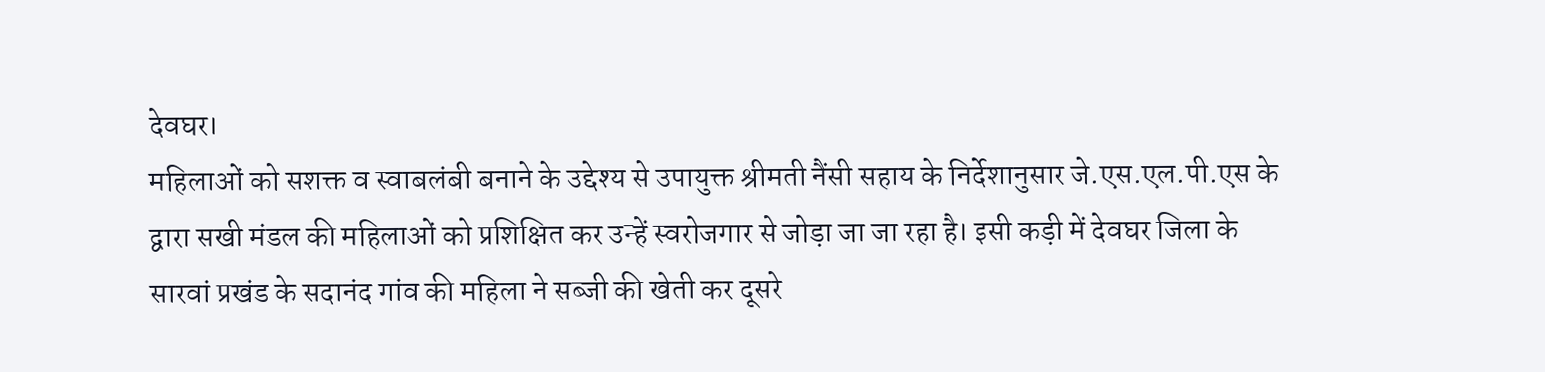देवघर।
महिलाओं को सशक्त व स्वाबलंबी बनाने के उद्देश्य से उपायुक्त श्रीमती नैंसी सहाय के निर्देशानुसार जे.एस.एल.पी.एस के द्वारा सखी मंडल की महिलाओं को प्रशिक्षित कर उन्हें स्वरोजगार से जोड़ा जा जा रहा है। इसी कड़ी में देवघर जिला के सारवां प्रखंड के सदानंद गांव की महिला ने सब्जी की खेती कर दूसरे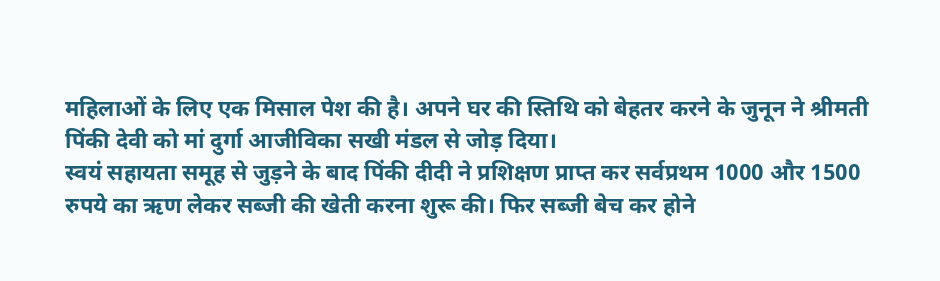महिलाओं के लिए एक मिसाल पेश की है। अपने घर की स्तिथि को बेहतर करने के जुनून ने श्रीमती पिंकी देवी को मां दुर्गा आजीविका सखी मंडल से जोड़ दिया।
स्वयं सहायता समूह से जुड़ने के बाद पिंकी दीदी ने प्रशिक्षण प्राप्त कर सर्वप्रथम 1000 और 1500 रुपये का ऋण लेकर सब्जी की खेती करना शुरू की। फिर सब्जी बेच कर होने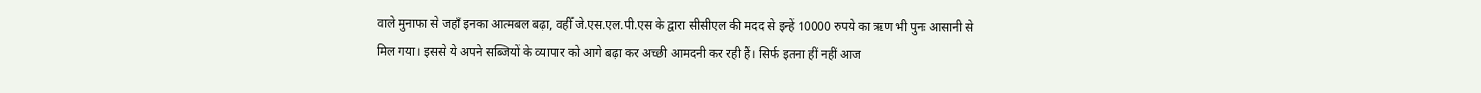वाले मुनाफा से जहाँ इनका आत्मबल बढ़ा, वहीँ जे.एस.एल.पी.एस के द्वारा सीसीएल की मदद से इन्हें 10000 रुपये का ऋण भी पुनः आसानी से मिल गया। इससे ये अपने सब्जियों के व्यापार को आगे बढ़ा कर अच्छी आमदनी कर रही हैं। सिर्फ इतना हीं नहीं आज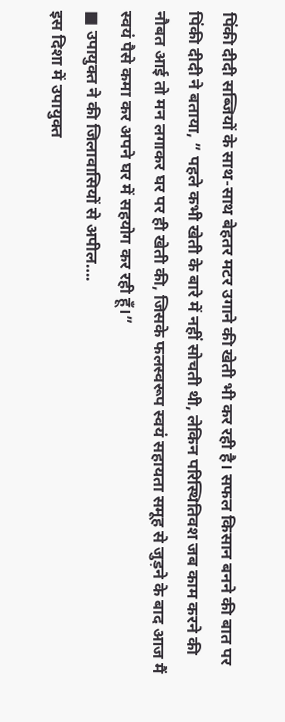पिंकी दीदी सब्जियों के साथ-साथ बेहतर मटर उगाने की खेती भी कर रही है। सफल किसान बनने की बात पर पिंकी दीदी ने बताया, ” पहले कभी खेती के बारे में नहीं सोचती थी, लेकिन परिस्थितिवश जब काम करने की नौबत आई तो मन लगाकर घर पर ही खेती की, जिसके फलस्वरूप स्वयं सहायता समूह से जुड़ने के बाद आज मैं स्वयं पैसे कमा कर अपने घर में सहयोग कर रही हूँ।”
■ उपायुक्त ने की जिलावासियों से अपील….
इस दिशा में उपायुक्त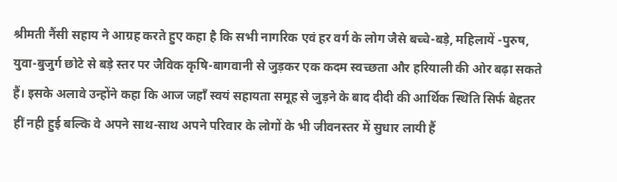श्रीमती नैंसी सहाय ने आग्रह करते हुए कहा है कि सभी नागरिक एवं हर वर्ग के लोग जैसे बच्चे-बड़े, महिलायें -पुरुष, युवा-बुजुर्ग छोटे से बड़े स्तर पर जैविक कृषि-बागवानी से जुड़कर एक कदम स्वच्छता और हरियाली की ओर बढ़ा सकते हैं। इसके अलावे उन्होंने कहा कि आज जहाँ स्वयं सहायता समूह से जुड़ने के बाद दीदी की आर्थिक स्थिति सिर्फ बेहतर हीं नही हुई बल्कि वे अपने साथ-साथ अपने परिवार के लोगों के भी जीवनस्तर में सुधार लायी हैं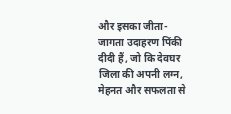और इसका जीता-जागता उदाहरण पिंकी दीदी हैं, जो कि देवघर जिला की अपनी लग्न, मेहनत और सफलता से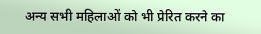अन्य सभी महिलाओं को भी प्रेरित करने का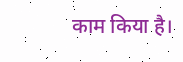काम किया है।